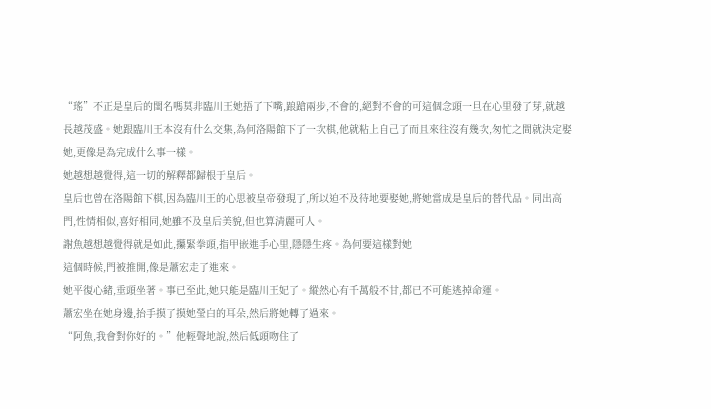“瑤”不正是皇后的閨名嗎莫非臨川王她捂了下嘴,踉蹌兩步,不會的,絕對不會的可這個念頭一旦在心里發了芽,就越長越茂盛。她跟臨川王本沒有什么交集,為何洛陽館下了一次棋,他就粘上自己了而且來往沒有幾次,匆忙之間就決定娶她,更像是為完成什么事一樣。
她越想越覺得,這一切的解釋都歸根于皇后。
皇后也曾在洛陽館下棋,因為臨川王的心思被皇帝發現了,所以迫不及待地要娶她,將她當成是皇后的替代品。同出高門,性情相似,喜好相同,她雖不及皇后美貌,但也算清麗可人。
謝魚越想越覺得就是如此,攥緊拳頭,指甲嵌進手心里,隱隱生疼。為何要這樣對她
這個時候,門被推開,像是蕭宏走了進來。
她平復心緒,垂頭坐著。事已至此,她只能是臨川王妃了。縱然心有千萬般不甘,都已不可能逃掉命運。
蕭宏坐在她身邊,抬手摸了摸她瑩白的耳朵,然后將她轉了過來。
“阿魚,我會對你好的。”他輕聲地說,然后低頭吻住了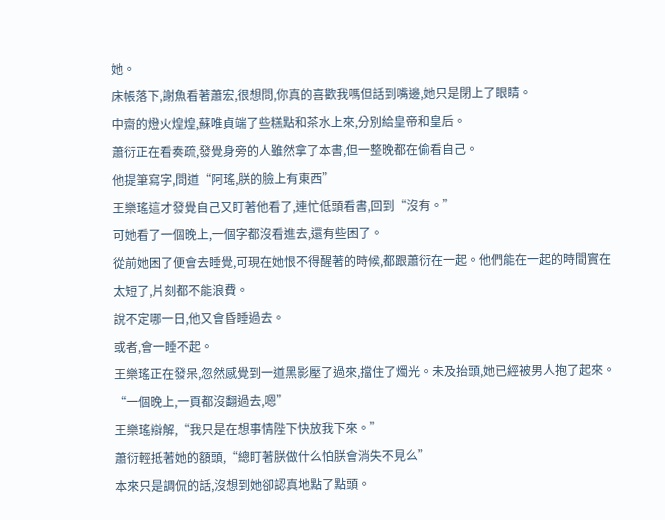她。
床帳落下,謝魚看著蕭宏,很想問,你真的喜歡我嗎但話到嘴邊,她只是閉上了眼睛。
中齋的燈火煌煌,蘇唯貞端了些糕點和茶水上來,分別給皇帝和皇后。
蕭衍正在看奏疏,發覺身旁的人雖然拿了本書,但一整晚都在偷看自己。
他提筆寫字,問道“阿瑤,朕的臉上有東西”
王樂瑤這才發覺自己又盯著他看了,連忙低頭看書,回到“沒有。”
可她看了一個晚上,一個字都沒看進去,還有些困了。
從前她困了便會去睡覺,可現在她恨不得醒著的時候,都跟蕭衍在一起。他們能在一起的時間實在太短了,片刻都不能浪費。
說不定哪一日,他又會昏睡過去。
或者,會一睡不起。
王樂瑤正在發呆,忽然感覺到一道黑影壓了過來,擋住了燭光。未及抬頭,她已經被男人抱了起來。
“一個晚上,一頁都沒翻過去,嗯”
王樂瑤辯解,“我只是在想事情陛下快放我下來。”
蕭衍輕抵著她的額頭,“總盯著朕做什么怕朕會消失不見么”
本來只是調侃的話,沒想到她卻認真地點了點頭。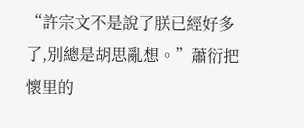“許宗文不是說了朕已經好多了,別總是胡思亂想。”蕭衍把懷里的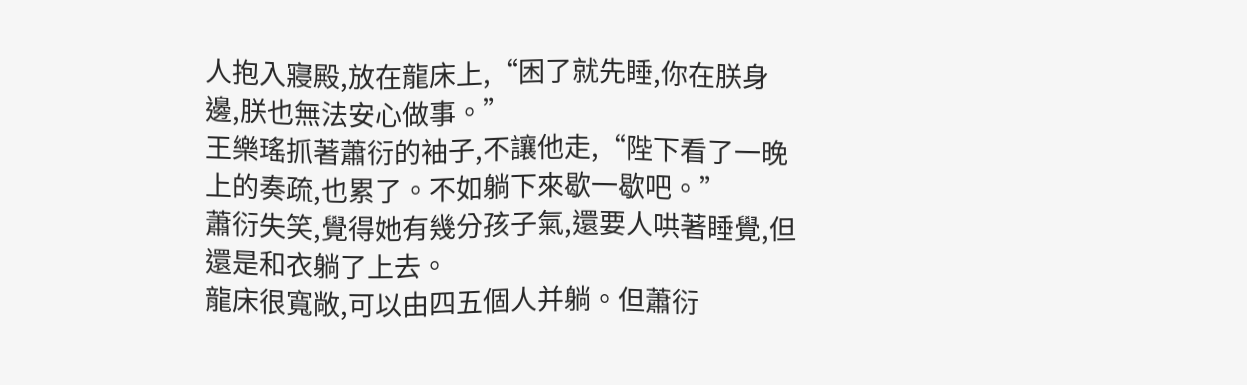人抱入寢殿,放在龍床上,“困了就先睡,你在朕身邊,朕也無法安心做事。”
王樂瑤抓著蕭衍的袖子,不讓他走,“陛下看了一晚上的奏疏,也累了。不如躺下來歇一歇吧。”
蕭衍失笑,覺得她有幾分孩子氣,還要人哄著睡覺,但還是和衣躺了上去。
龍床很寬敞,可以由四五個人并躺。但蕭衍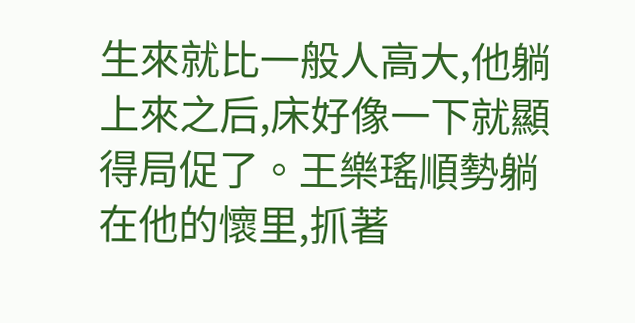生來就比一般人高大,他躺上來之后,床好像一下就顯得局促了。王樂瑤順勢躺在他的懷里,抓著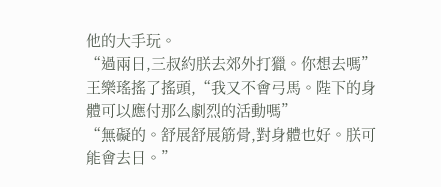他的大手玩。
“過兩日,三叔約朕去郊外打獵。你想去嗎”
王樂瑤搖了搖頭,“我又不會弓馬。陛下的身體可以應付那么劇烈的活動嗎”
“無礙的。舒展舒展筋骨,對身體也好。朕可能會去日。”